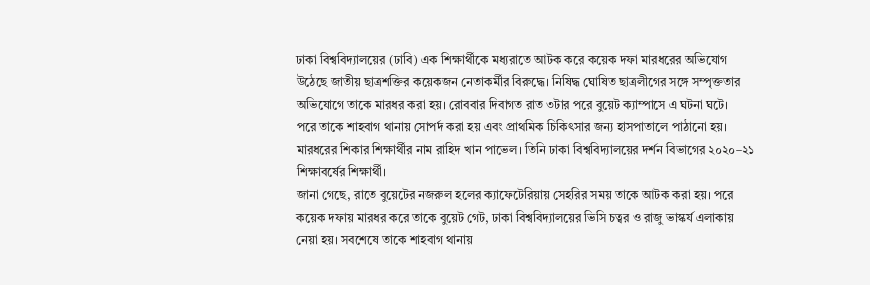ঢাকা বিশ্ববিদ্যালয়ের (ঢাবি) এক শিক্ষার্থীকে মধ্যরাতে আটক করে কয়েক দফা মারধরের অভিযোগ উঠেছে জাতীয় ছাত্রশক্তির কয়েকজন নেতাকর্মীর বিরুদ্ধে। নিষিদ্ধ ঘোষিত ছাত্রলীগের সঙ্গে সম্পৃক্ততার অভিযোগে তাকে মারধর করা হয়। রোববার দিবাগত রাত ৩টার পরে বুয়েট ক্যাম্পাসে এ ঘটনা ঘটে।
পরে তাকে শাহবাগ থানায় সোপর্দ করা হয় এবং প্রাথমিক চিকিৎসার জন্য হাসপাতালে পাঠানো হয়। মারধরের শিকার শিক্ষার্থীর নাম রাহিদ খান পাভেল। তিনি ঢাকা বিশ্ববিদ্যালয়ের দর্শন বিভাগের ২০২০–২১ শিক্ষাবর্ষের শিক্ষার্থী।
জানা গেছে, রাতে বুয়েটের নজরুল হলের ক্যাফেটেরিয়ায় সেহরির সময় তাকে আটক করা হয়। পরে কয়েক দফায় মারধর করে তাকে বুয়েট গেট, ঢাকা বিশ্ববিদ্যালয়ের ভিসি চত্বর ও রাজু ভাস্কর্য এলাকায় নেয়া হয়। সবশেষে তাকে শাহবাগ থানায়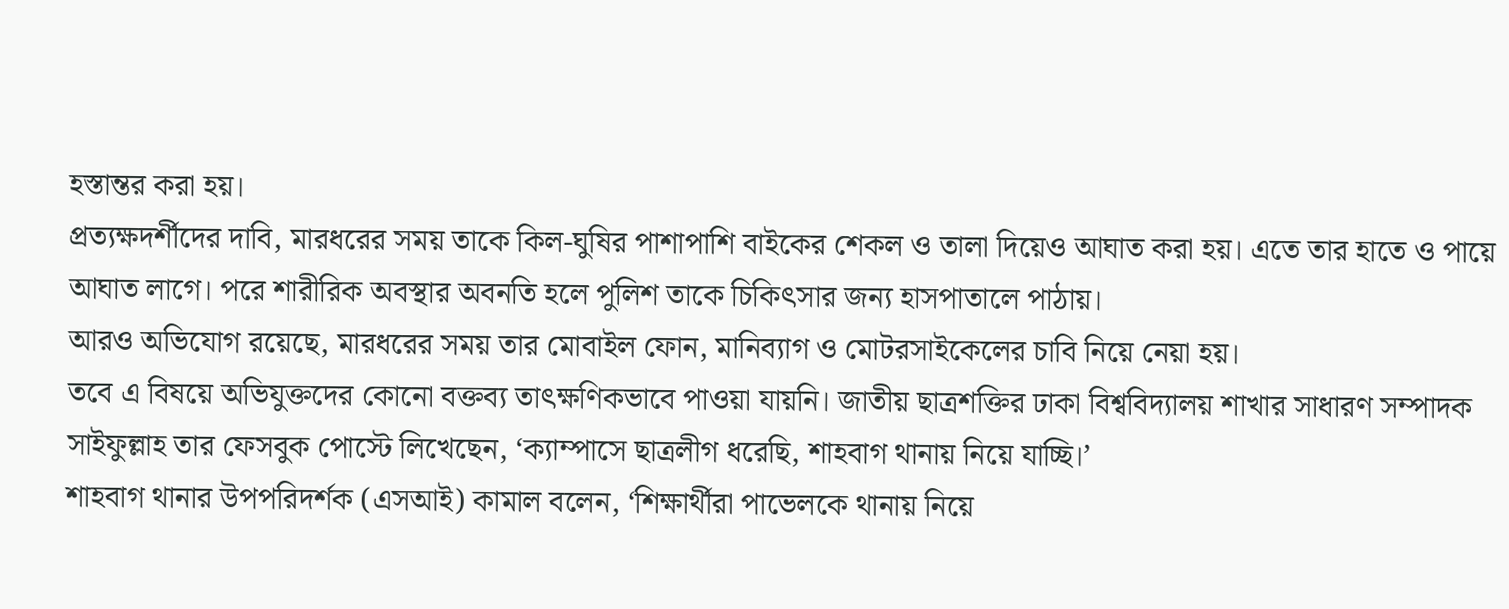হস্তান্তর করা হয়।
প্রত্যক্ষদর্শীদের দাবি, মারধরের সময় তাকে কিল-ঘুষির পাশাপাশি বাইকের শেকল ও তালা দিয়েও আঘাত করা হয়। এতে তার হাতে ও পায়ে আঘাত লাগে। পরে শারীরিক অবস্থার অবনতি হলে পুলিশ তাকে চিকিৎসার জন্য হাসপাতালে পাঠায়।
আরও অভিযোগ রয়েছে, মারধরের সময় তার মোবাইল ফোন, মানিব্যাগ ও মোটরসাইকেলের চাবি নিয়ে নেয়া হয়।
তবে এ বিষয়ে অভিযুক্তদের কোনো বক্তব্য তাৎক্ষণিকভাবে পাওয়া যায়নি। জাতীয় ছাত্রশক্তির ঢাকা বিশ্ববিদ্যালয় শাখার সাধারণ সম্পাদক সাইফুল্লাহ তার ফেসবুক পোস্টে লিখেছেন, ‘ক্যাম্পাসে ছাত্রলীগ ধরেছি, শাহবাগ থানায় নিয়ে যাচ্ছি।’
শাহবাগ থানার উপপরিদর্শক (এসআই) কামাল বলেন, ‘শিক্ষার্থীরা পাভেলকে থানায় নিয়ে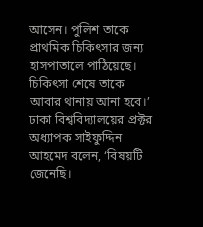আসেন। পুলিশ তাকে প্রাথমিক চিকিৎসার জন্য হাসপাতালে পাঠিয়েছে। চিকিৎসা শেষে তাকে আবার থানায় আনা হবে।’
ঢাকা বিশ্ববিদ্যালয়ের প্রক্টর অধ্যাপক সাইফুদ্দিন আহমেদ বলেন, ‘বিষয়টি জেনেছি।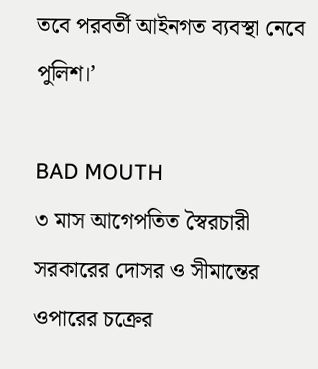তবে পরবর্তী আইনগত ব্যবস্থা নেবে পুলিশ।’

BAD MOUTH
৩ মাস আগেপতিত স্বৈরচারী সরকারের দোসর ও সীমান্তের ওপারের চক্রের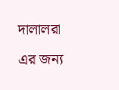দালালরা এর জন্য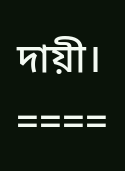দায়ী। ====